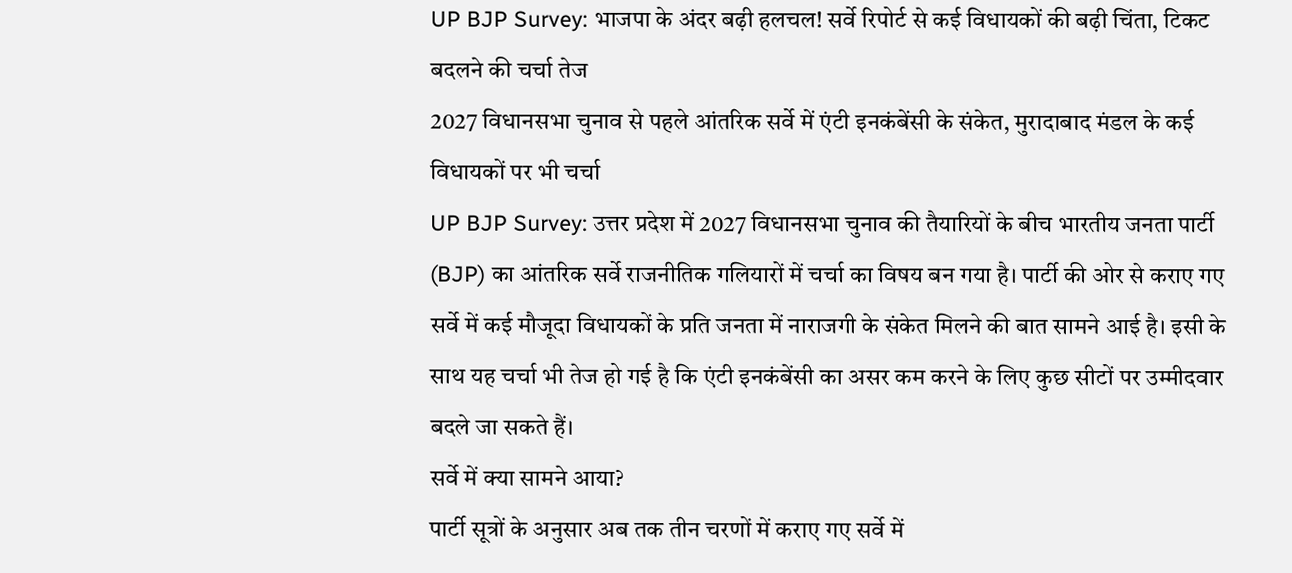UP BJP Survey: भाजपा के अंदर बढ़ी हलचल! सर्वे रिपोर्ट से कई विधायकों की बढ़ी चिंता, टिकट बदलने की चर्चा तेज
2027 विधानसभा चुनाव से पहले आंतरिक सर्वे में एंटी इनकंबेंसी के संकेत, मुरादाबाद मंडल के कई विधायकों पर भी चर्चा
UP BJP Survey: उत्तर प्रदेश में 2027 विधानसभा चुनाव की तैयारियों के बीच भारतीय जनता पार्टी (BJP) का आंतरिक सर्वे राजनीतिक गलियारों में चर्चा का विषय बन गया है। पार्टी की ओर से कराए गए सर्वे में कई मौजूदा विधायकों के प्रति जनता में नाराजगी के संकेत मिलने की बात सामने आई है। इसी के साथ यह चर्चा भी तेज हो गई है कि एंटी इनकंबेंसी का असर कम करने के लिए कुछ सीटों पर उम्मीदवार बदले जा सकते हैं।
सर्वे में क्या सामने आया?
पार्टी सूत्रों के अनुसार अब तक तीन चरणों में कराए गए सर्वे में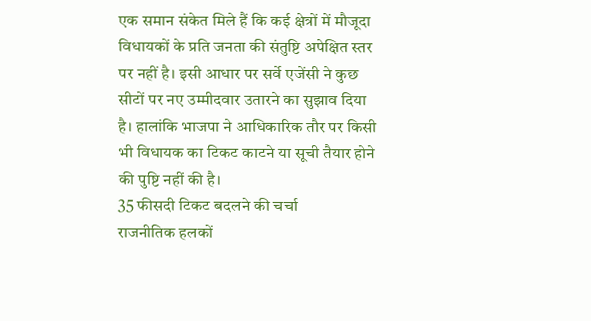एक समान संकेत मिले हैं कि कई क्षेत्रों में मौजूदा विधायकों के प्रति जनता की संतुष्टि अपेक्षित स्तर पर नहीं है। इसी आधार पर सर्वे एजेंसी ने कुछ सीटों पर नए उम्मीदवार उतारने का सुझाव दिया है। हालांकि भाजपा ने आधिकारिक तौर पर किसी भी विधायक का टिकट काटने या सूची तैयार होने की पुष्टि नहीं की है।
35 फीसदी टिकट बदलने की चर्चा
राजनीतिक हलकों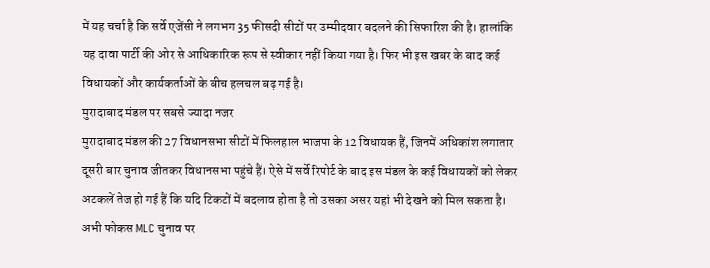में यह चर्चा है कि सर्वे एजेंसी ने लगभग 35 फीसदी सीटों पर उम्मीदवार बदलने की सिफारिश की है। हालांकि यह दावा पार्टी की ओर से आधिकारिक रूप से स्वीकार नहीं किया गया है। फिर भी इस खबर के बाद कई विधायकों और कार्यकर्ताओं के बीच हलचल बढ़ गई है।
मुरादाबाद मंडल पर सबसे ज्यादा नजर
मुरादाबाद मंडल की 27 विधानसभा सीटों में फिलहाल भाजपा के 12 विधायक हैं, जिनमें अधिकांश लगातार दूसरी बार चुनाव जीतकर विधानसभा पहुंचे हैं। ऐसे में सर्वे रिपोर्ट के बाद इस मंडल के कई विधायकों को लेकर अटकलें तेज हो गई हैं कि यदि टिकटों में बदलाव होता है तो उसका असर यहां भी देखने को मिल सकता है।
अभी फोकस MLC चुनाव पर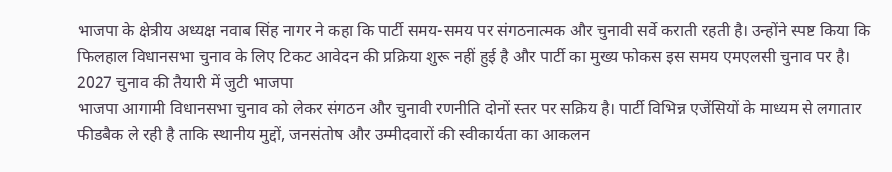भाजपा के क्षेत्रीय अध्यक्ष नवाब सिंह नागर ने कहा कि पार्टी समय-समय पर संगठनात्मक और चुनावी सर्वे कराती रहती है। उन्होंने स्पष्ट किया कि फिलहाल विधानसभा चुनाव के लिए टिकट आवेदन की प्रक्रिया शुरू नहीं हुई है और पार्टी का मुख्य फोकस इस समय एमएलसी चुनाव पर है।
2027 चुनाव की तैयारी में जुटी भाजपा
भाजपा आगामी विधानसभा चुनाव को लेकर संगठन और चुनावी रणनीति दोनों स्तर पर सक्रिय है। पार्टी विभिन्न एजेंसियों के माध्यम से लगातार फीडबैक ले रही है ताकि स्थानीय मुद्दों, जनसंतोष और उम्मीदवारों की स्वीकार्यता का आकलन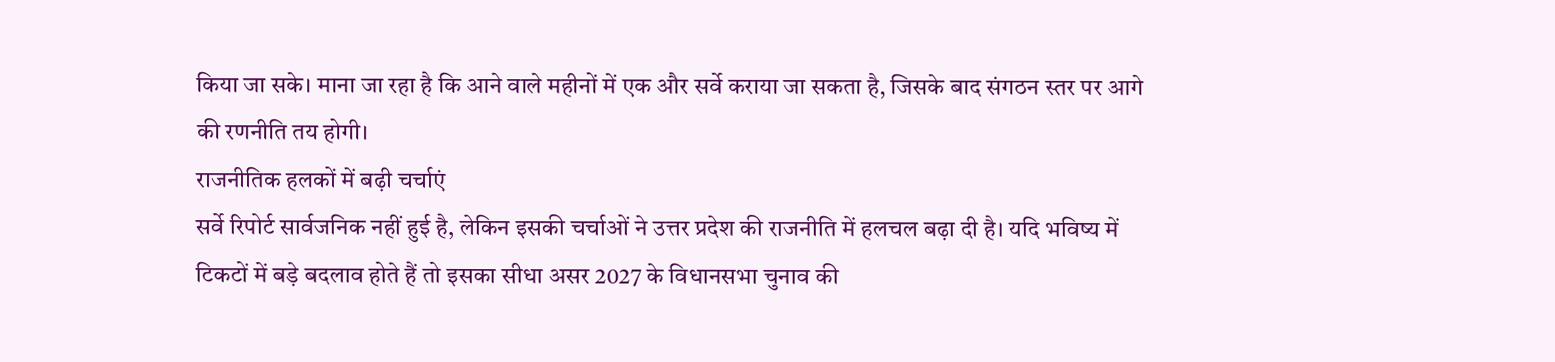किया जा सके। माना जा रहा है कि आने वाले महीनों में एक और सर्वे कराया जा सकता है, जिसके बाद संगठन स्तर पर आगे की रणनीति तय होगी।
राजनीतिक हलकों में बढ़ी चर्चाएं
सर्वे रिपोर्ट सार्वजनिक नहीं हुई है, लेकिन इसकी चर्चाओं ने उत्तर प्रदेश की राजनीति में हलचल बढ़ा दी है। यदि भविष्य में टिकटों में बड़े बदलाव होते हैं तो इसका सीधा असर 2027 के विधानसभा चुनाव की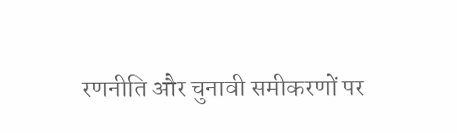रणनीति और चुनावी समीकरणों पर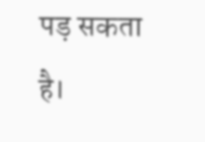पड़ सकता है।